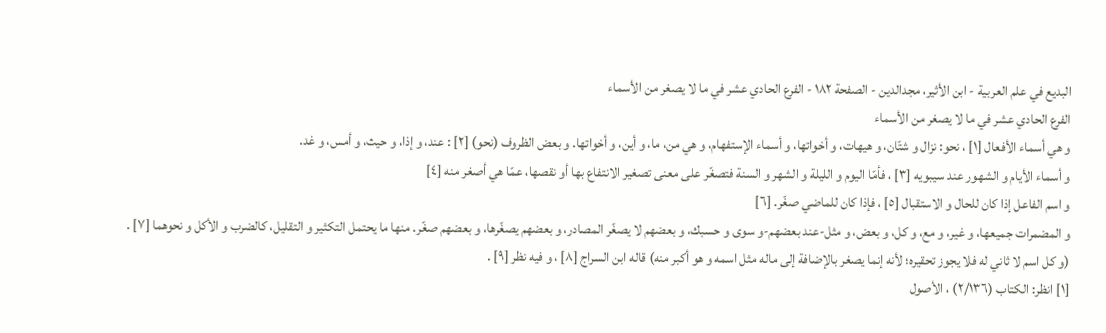البديع في علم العربية - ابن الأثير، مجدالدين - الصفحة ١٨٢ - الفرع الحادي عشر في ما لا يصغر من الأسماء
الفرع الحادي عشر في ما لا يصغر من الأسماء
و هي أسماء الأفعال [١] ، نحو: نزال و شتّان، و هيهات، و أخواتها، و أسماء الإستفهام، و هي من، ما، و أين، و أخواتها. و بعض الظروف (نحو) [٢] : عند، و إذا، و حيث، و أمس، و غد.
و أسماء الأيام و الشهور عند سيبويه [٣] ، فأمّا اليوم و الليلة و الشهر و السنة فتصغّر على معنى تصغير الانتفاع بها أو نقصها، عمّا هي أصغر منه [٤]
و اسم الفاعل إذا كان للحال و الاستقبال [٥] ، فإذا كان للماضي صغّر. [٦]
و المضمرات جميعها، و غير، و مع، و كل، و بعض، و مثل-عند بعضهم-و سوى و حسبك، و بعضهم لا يصغّر المصادر، و بعضهم يصغّرها، و بعضهم صغّر. منها ما يحتمل التكثير و التقليل، كالضرب و الأكل و نحوهما [٧] .
(و كل اسم لا ثاني له فلا يجوز تحقيره؛ لأنه إنما يصغر بالإضافة إلى ماله مثل اسمه و هو أكبر منه) قاله ابن السراج [٨] ، و فيه نظر [٩] .
[١] انظر: الكتاب (٢/١٣٦) ، الأصول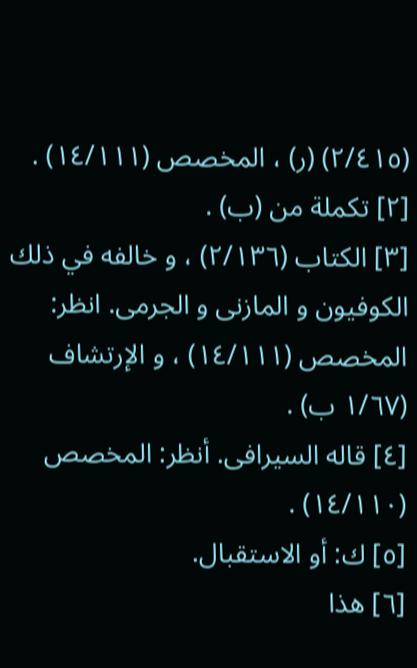(٢/٤١٥) (ر) ، المخصص (١٤/١١١) .
[٢] تكملة من (ب) .
[٣] الكتاب (٢/١٣٦) ، و خالفه في ذلك الكوفيون و المازنى و الجرمى. انظر: المخصص (١٤/١١١) ، و الإرتشاف (١/٦٧ ب) .
[٤] قاله السيرافى. أنظر: المخصص (١٤/١١٠) .
[٥] ك: أو الاستقبال.
[٦] هذا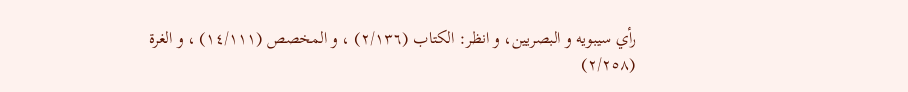رأي سيبويه و البصريين، و انظر: الكتاب (٢/١٣٦) ، و المخصص (١٤/١١١) ، و الغرة (٢/٢٥٨)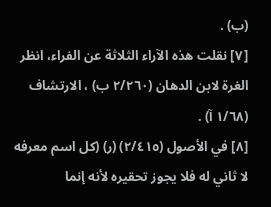(ب) .
[٧] نقلت هذه الآراء الثلاثة عن الفراء، انظر الغرة لابن الدهان (٢/٢٦٠ ب) ، الارتشاف (١/٦٨ آ) .
[٨] في الأصول (٢/٤١٥) (ر) (كل اسم معرفه لا ثاني له فلا يجوز تحقيره لأنه إنما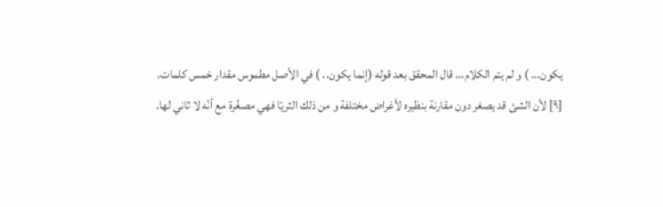يكون... ) و لم يتم الكلام... قال المحقق بعد قوله (إنما يكون.. ) في الأصل مطموس مقدار خمس كلمات.
[٩] لأن الشئ قد يصغر دون مقارنة بنظيره لأغراض مختلفة و من ذلك الثريّا فهي مصغّرة مع أنّه لا ثاني لها.